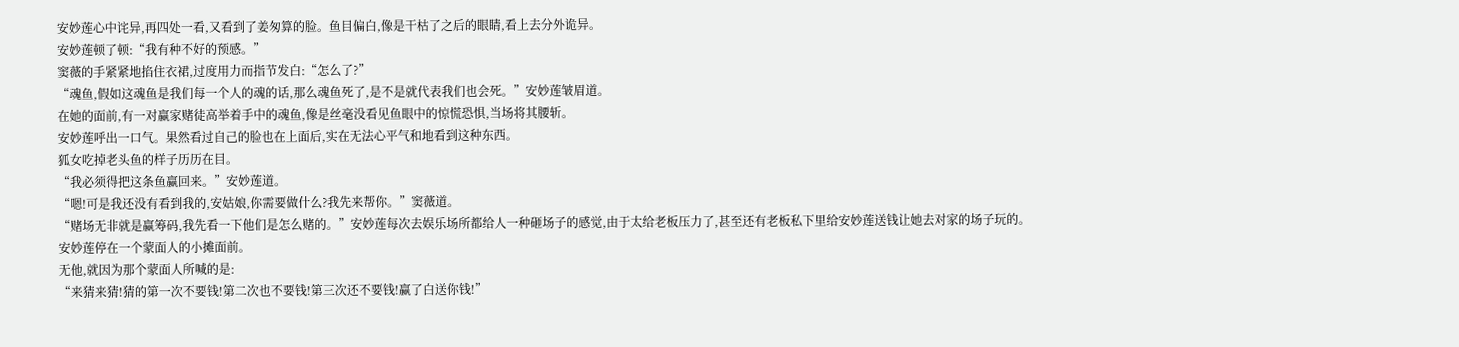安妙莲心中诧异,再四处一看,又看到了姜匆算的脸。鱼目偏白,像是干枯了之后的眼睛,看上去分外诡异。
安妙莲顿了顿:“我有种不好的预感。”
窦薇的手紧紧地掐住衣裙,过度用力而指节发白:“怎么了?”
“魂鱼,假如这魂鱼是我们每一个人的魂的话,那么魂鱼死了,是不是就代表我们也会死。”安妙莲皱眉道。
在她的面前,有一对赢家赌徒高举着手中的魂鱼,像是丝毫没看见鱼眼中的惊慌恐惧,当场将其腰斩。
安妙莲呼出一口气。果然看过自己的脸也在上面后,实在无法心平气和地看到这种东西。
狐女吃掉老头鱼的样子历历在目。
“我必须得把这条鱼赢回来。”安妙莲道。
“嗯!可是我还没有看到我的,安姑娘,你需要做什么?我先来帮你。”窦薇道。
“赌场无非就是赢筹码,我先看一下他们是怎么赌的。”安妙莲每次去娱乐场所都给人一种砸场子的感觉,由于太给老板压力了,甚至还有老板私下里给安妙莲送钱让她去对家的场子玩的。
安妙莲停在一个蒙面人的小摊面前。
无他,就因为那个蒙面人所喊的是:
“来猜来猜!猜的第一次不要钱!第二次也不要钱!第三次还不要钱!赢了白送你钱!”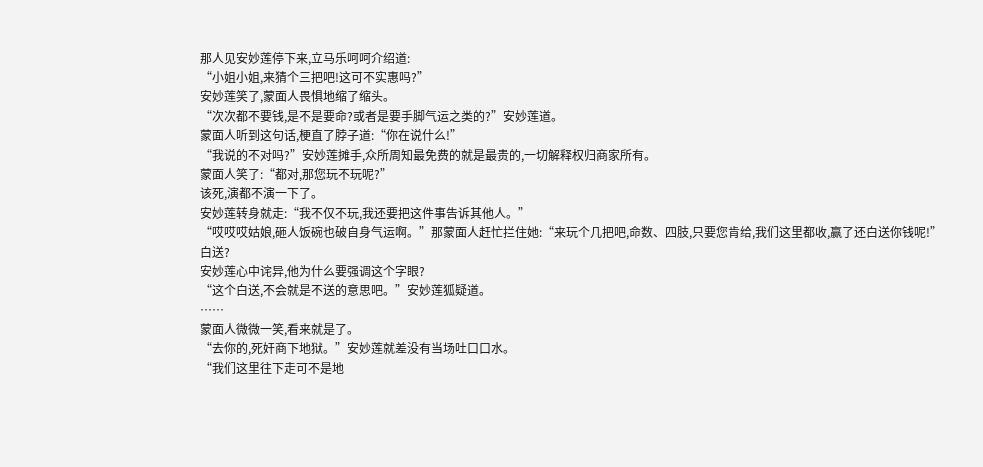那人见安妙莲停下来,立马乐呵呵介绍道:
“小姐小姐,来猜个三把吧!这可不实惠吗?”
安妙莲笑了,蒙面人畏惧地缩了缩头。
“次次都不要钱,是不是要命?或者是要手脚气运之类的?”安妙莲道。
蒙面人听到这句话,梗直了脖子道:“你在说什么!”
“我说的不对吗?”安妙莲摊手,众所周知最免费的就是最贵的,一切解释权归商家所有。
蒙面人笑了:“都对,那您玩不玩呢?”
该死,演都不演一下了。
安妙莲转身就走:“我不仅不玩,我还要把这件事告诉其他人。”
“哎哎哎姑娘,砸人饭碗也破自身气运啊。”那蒙面人赶忙拦住她:“来玩个几把吧,命数、四肢,只要您肯给,我们这里都收,赢了还白送你钱呢!”
白送?
安妙莲心中诧异,他为什么要强调这个字眼?
“这个白送,不会就是不送的意思吧。”安妙莲狐疑道。
……
蒙面人微微一笑,看来就是了。
“去你的,死奸商下地狱。”安妙莲就差没有当场吐口口水。
“我们这里往下走可不是地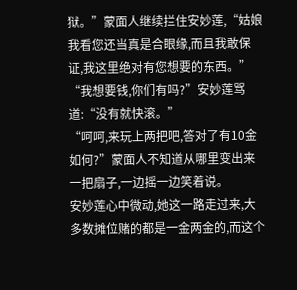狱。”蒙面人继续拦住安妙莲,“姑娘我看您还当真是合眼缘,而且我敢保证,我这里绝对有您想要的东西。”
“我想要钱,你们有吗?”安妙莲骂道:“没有就快滚。”
“呵呵,来玩上两把吧,答对了有10金如何?”蒙面人不知道从哪里变出来一把扇子,一边摇一边笑着说。
安妙莲心中微动,她这一路走过来,大多数摊位赌的都是一金两金的,而这个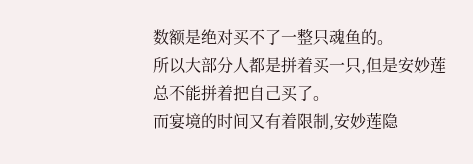数额是绝对买不了一整只魂鱼的。
所以大部分人都是拼着买一只,但是安妙莲总不能拼着把自己买了。
而宴境的时间又有着限制,安妙莲隐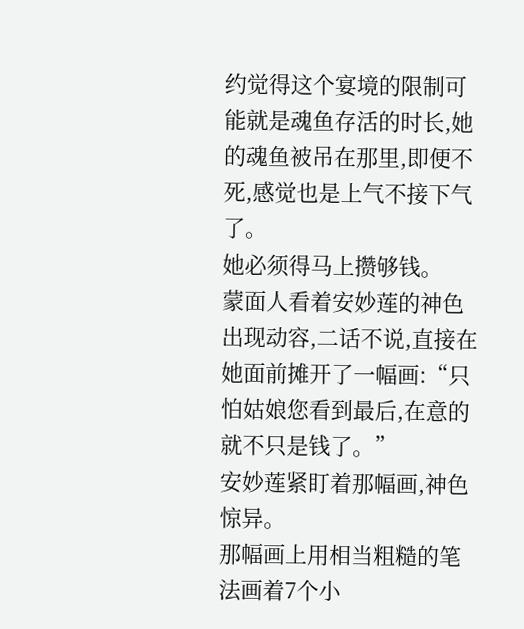约觉得这个宴境的限制可能就是魂鱼存活的时长,她的魂鱼被吊在那里,即便不死,感觉也是上气不接下气了。
她必须得马上攒够钱。
蒙面人看着安妙莲的神色出现动容,二话不说,直接在她面前摊开了一幅画:“只怕姑娘您看到最后,在意的就不只是钱了。”
安妙莲紧盯着那幅画,神色惊异。
那幅画上用相当粗糙的笔法画着7个小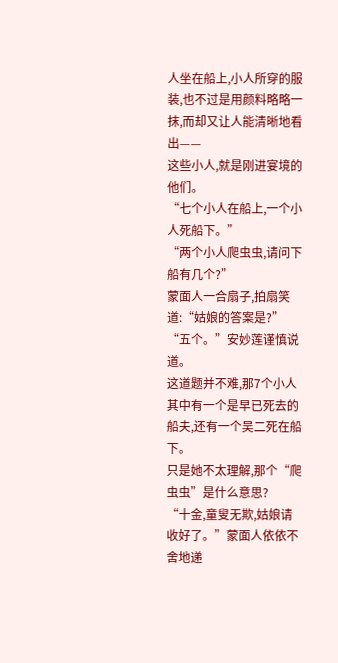人坐在船上,小人所穿的服装,也不过是用颜料略略一抹,而却又让人能清晰地看出——
这些小人,就是刚进宴境的他们。
“七个小人在船上,一个小人死船下。”
“两个小人爬虫虫,请问下船有几个?”
蒙面人一合扇子,拍扇笑道:“姑娘的答案是?”
“五个。”安妙莲谨慎说道。
这道题并不难,那7个小人其中有一个是早已死去的船夫,还有一个吴二死在船下。
只是她不太理解,那个“爬虫虫”是什么意思?
“十金,童叟无欺,姑娘请收好了。”蒙面人依依不舍地递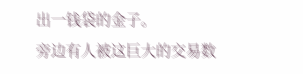出一钱袋的金子。
旁边有人被这巨大的交易数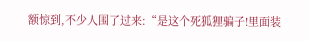额惊到,不少人围了过来:“是这个死狐狸骗子!里面装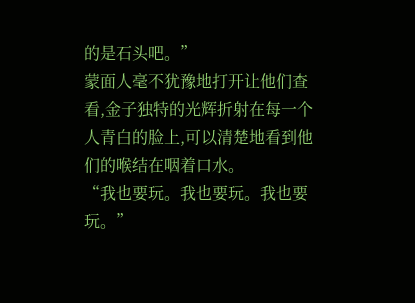的是石头吧。”
蒙面人毫不犹豫地打开让他们查看,金子独特的光辉折射在每一个人青白的脸上,可以清楚地看到他们的喉结在咽着口水。
“我也要玩。我也要玩。我也要玩。”